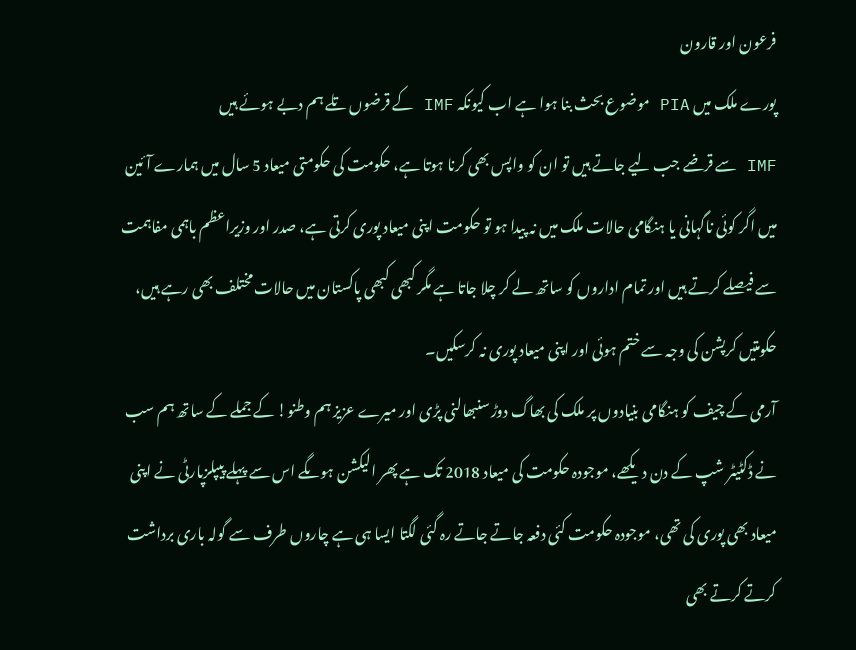فرعون اور قارون
پورے ملک میں PIA موضوع بحث بنا ہوا ہے اب کیونکہ IMF کے قرضوں تلے ہم دبے ہوئے ہیں
IMF سے قرضے جب لیے جاتے ہیں تو ان کو واپس بھی کرنا ہوتا ہے، حکومت کی حکومتی میعاد 5 سال میں ہمارے آئین میں اگر کوئی ناگہانی یا ہنگامی حالات ملک میں نہ پیدا ہو تو حکومت اپنی میعاد پوری کرتی ہے، صدر اور وزیراعظم باہمی مفاہمت سے فیصلے کرتے ہیں اور تمام اداروں کو ساتھ لے کر چلا جاتا ہے مگر کبھی کبھی پاکستان میں حالات مختلف بھی رہے ہیں، حکومتیں کرپشن کی وجہ سے ختم ہوئی اور اپنی میعاد پوری نہ کرسکیں۔
آرمی کے چیف کو ہنگامی بنیادوں پر ملک کی بھاگ دوڑ سنبھالنی پڑی اور میرے عزیز ہم وطنو! کے جملے کے ساتھ ہم سب نے ڈکٹیٹر شپ کے دن دیکھے، موجودہ حکومت کی میعاد 2018 تک ہے پھر الیکشن ہوںگے اس سے پہلے پیپلزپارٹی نے اپنی میعاد بھی پوری کی تھی، موجودہ حکومت کئی دفعہ جاتے جاتے رہ گئی لگتا ایسا ہی ہے چاروں طرف سے گولہ باری برداشت کرتے کرتے بھی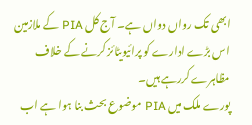ابھی تک رواں دواں ہے۔ آج کل PIA کے ملازمین اس بڑے ادارے کو پرائیویٹائز کرنے کے خلاف مظاہرے کررہے ہیں۔
پورے ملک میں PIA موضوع بحث بنا ہوا ہے اب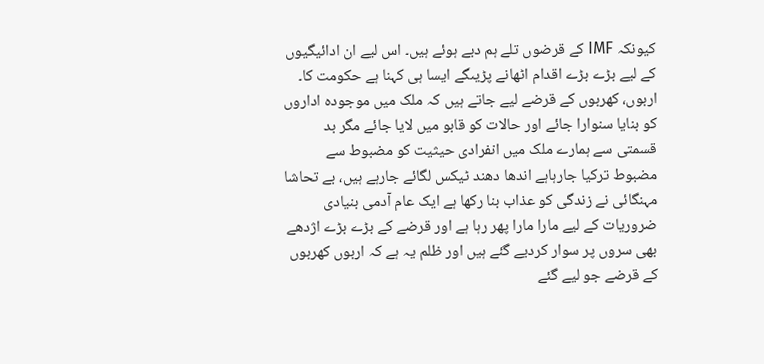کیونکہ IMF کے قرضوں تلے ہم دبے ہوئے ہیں۔ اس لیے ان ادائیگیوں کے لیے بڑے بڑے اقدام اٹھانے پڑیںگے ایسا ہی کہنا ہے حکومت کا۔ اربوں، کھربوں کے قرضے لیے جاتے ہیں کہ ملک میں موجودہ اداروں کو بنایا سنوارا جائے اور حالات کو قابو میں لایا جائے مگر بد قسمتی سے ہمارے ملک میں انفرادی حیثیت کو مضبوط سے مضبوط ترکیا جارہاہے اندھا دھند ٹیکس لگائے جارہے ہیں، بے تحاشا مہنگائی نے زندگی کو عذاب بنا رکھا ہے ایک عام آدمی بنیادی ضروریات کے لیے مارا مارا پھر رہا ہے اور قرضے کے بڑے بڑے اژدھے بھی سروں پر سوار کردیے گئے ہیں اور ظلم یہ ہے کہ اربوں کھربوں کے قرضے جو لیے گئے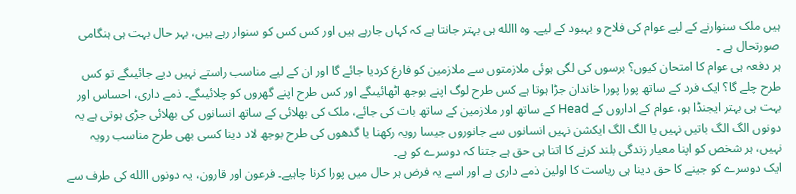ہیں ملک سنوارنے کے لیے عوام کی فلاح و بہبود کے لیے۔ وہ االله ہی بہتر جانتا ہے کہ کہاں جارہے ہیں اور کس کس کو سنوار رہے ہیں، بہر حال بہت ہی ہنگامی صورتحال ہے ۔
ہر دفعہ ہی عوام کا امتحان کیوں؟ برسوں کی لگی ہوئی ملازمتوں سے ملازمین کو فارغ کردیا جائے گا اور ان کے لیے مناسب راستے نہیں دیے جائیںگے تو کس طرح چلے گا؟ ایک فرد کے ساتھ پورا پورا خاندان جڑا ہوتا ہے کس طرح لوگ اپنے بوجھ اٹھائیںگے اور کس طرح اپنے گھروں کو چلائیںگے۔ ذمے داری، احساس اور بہت ہی بہتر ایجنڈا ہو، عوام کے اداروں کے Head کے ساتھ اور ملازمین کے ساتھ بات کی جائے، ملک کی بھلائی کے ساتھ انسانوں کی بھلائی جڑی ہوتی ہے یہ دونوں الگ الگ باتیں نہیں یا الگ الگ ایکشن نہیں انسانوں سے جانوروں جیسا رویہ رکھنا یا گدھوں کی طرح بوجھ لاد دینا کسی بھی طرح مناسب رویہ نہیں، ہر شخص کو اپنا معیار زندگی بلند کرنے کا اتنا ہی حق ہے جتنا کہ دوسرے کو ہے۔
ایک دوسرے کو جینے کا حق دینا ہی ریاست کا اولین ذمے داری ہے اور اسے یہ فرض ہر حال میں پورا کرنا چاہیے۔ فرعون اور قارون، یہ دونوں االله کی طرف سے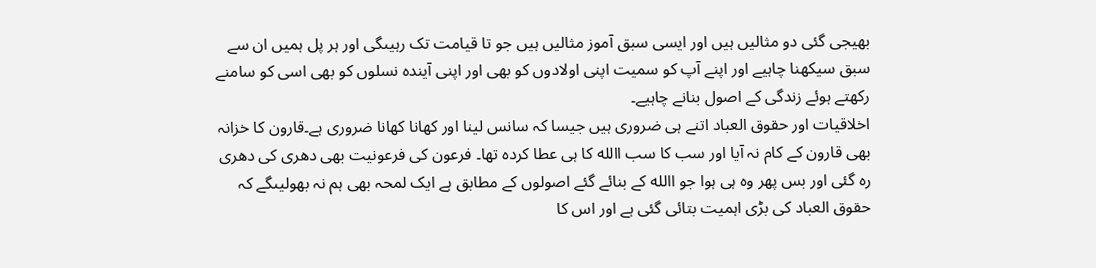بھیجی گئی دو مثالیں ہیں اور ایسی سبق آموز مثالیں ہیں جو تا قیامت تک رہیںگی اور ہر پل ہمیں ان سے سبق سیکھنا چاہیے اور اپنے آپ کو سمیت اپنی اولادوں کو بھی اور اپنی آیندہ نسلوں کو بھی اسی کو سامنے رکھتے ہوئے زندگی کے اصول بنانے چاہیے۔
اخلاقیات اور حقوق العباد اتنے ہی ضروری ہیں جیسا کہ سانس لینا اور کھانا کھانا ضروری ہے۔قارون کا خزانہ بھی قارون کے کام نہ آیا اور سب کا سب االله کا ہی عطا کردہ تھا۔ فرعون کی فرعونیت بھی دھری کی دھری رہ گئی اور بس پھر وہ ہی ہوا جو االله کے بنائے گئے اصولوں کے مطابق ہے ایک لمحہ بھی ہم نہ بھولیںگے کہ حقوق العباد کی بڑی اہمیت بتائی گئی ہے اور اس کا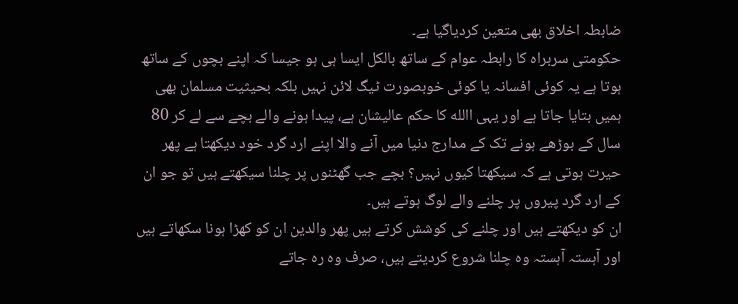ضابطہ اخلاق بھی متعین کردیاگیا ہے۔
حکومتی سربراہ کا رابطہ عوام کے ساتھ بالکل ایسا ہی ہو جیسا کہ اپنے بچوں کے ساتھ ہوتا ہے یہ کوئی افسانہ یا کوئی خوبصورت ٹیگ لائن نہیں بلکہ بحیثیت مسلمان بھی ہمیں بتایا جاتا ہے اور یہی االله کا حکم عالیشان ہے، پیدا ہونے والے بچے سے لے کر 80 سال کے بوڑھے ہونے تک کے مدارج دنیا میں آنے والا اپنے ارد گرد خود دیکھتا ہے پھر حیرت ہوتی ہے کہ سیکھتا کیوں نہیں؟ بچے جب گھٹنوں پر چلنا سیکھتے ہیں تو جو ان کے ارد گرد پیروں پر چلنے والے لوگ ہوتے ہیں۔
ان کو دیکھتے ہیں اور چلنے کی کوشش کرتے ہیں پھر والدین ان کو کھڑا ہونا سکھاتے ہیں اور آہستہ آہستہ وہ چلنا شروع کردیتے ہیں، صرف وہ رہ جاتے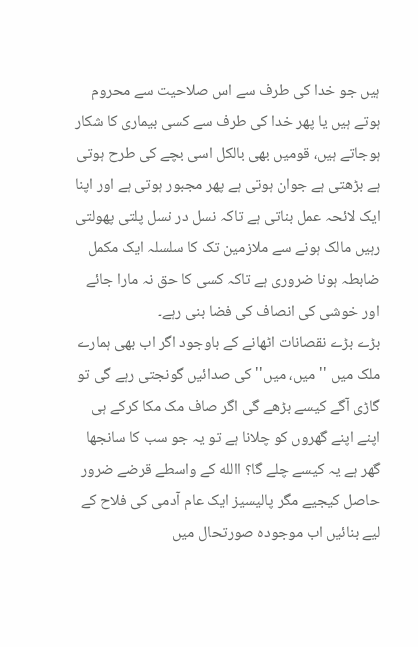ہیں جو خدا کی طرف سے اس صلاحیت سے محروم ہوتے ہیں یا پھر خدا کی طرف سے کسی بیماری کا شکار ہوجاتے ہیں، قومیں بھی بالکل اسی بچے کی طرح ہوتی ہے بڑھتی ہے جوان ہوتی ہے پھر مجبور ہوتی ہے اور اپنا ایک لائحہ عمل بناتی ہے تاکہ نسل در نسل پلتی پھولتی رہیں مالک ہونے سے ملازمین تک کا سلسلہ ایک مکمل ضابطہ ہونا ضروری ہے تاکہ کسی کا حق نہ مارا جائے اور خوشی کی انصاف کی فضا بنی رہے۔
بڑے بڑے نقصانات اٹھانے کے باوجود اگر اب بھی ہمارے ملک میں ''میں، میں'' کی صدائیں گونجتی رہے گی تو گاڑی آگے کیسے بڑھے گی اگر صاف مک مکا کرکے ہی اپنے اپنے گھروں کو چلانا ہے تو یہ جو سب کا سانجھا گھر ہے یہ کیسے چلے گا؟ االله کے واسطے قرضے ضرور حاصل کیجیے مگر پالیسیز ایک عام آدمی کی فلاح کے لیے بنائیں اب موجودہ صورتحال میں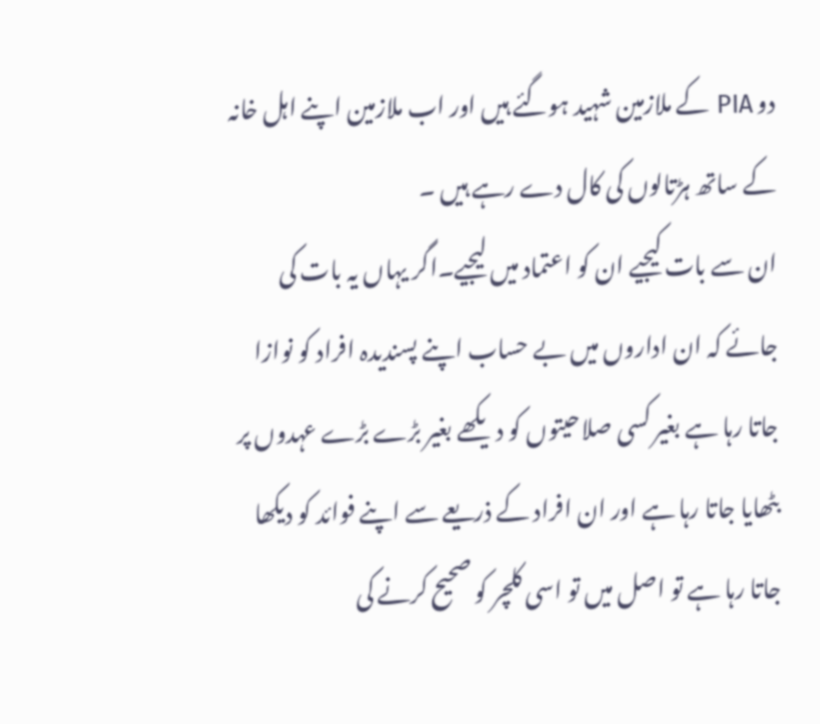دو PIA کے ملازمین شہید ہوگئے ہیں اور اب ملازمین اپنے اہل خانہ کے ساتھ ہڑتالوں کی کال دے رہے ہیں ۔
ان سے بات کیجیے ان کو اعتماد میں لیجیے۔اگر یہاں یہ بات کی جائے کہ ان اداروں میں بے حساب اپنے پسندیدہ افراد کو نوازا جاتا رہا ہے بغیر کسی صلاحیتوں کو دیکھے بغیر بڑے بڑے عہدوں پر بٹھایا جاتا رہا ہے اور ان افراد کے ذریعے سے اپنے فوائد کو دیکھا جاتا رہا ہے تو اصل میں تو اسی کلچر کو صحیح کرنے کی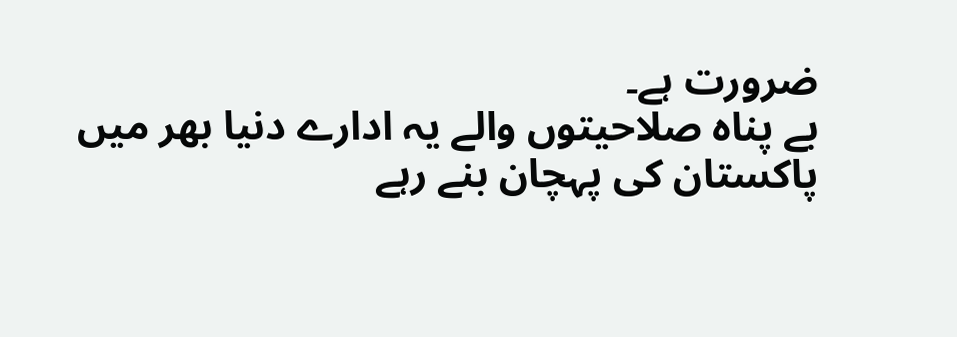ضرورت ہے۔
بے پناہ صلاحیتوں والے یہ ادارے دنیا بھر میں پاکستان کی پہچان بنے رہے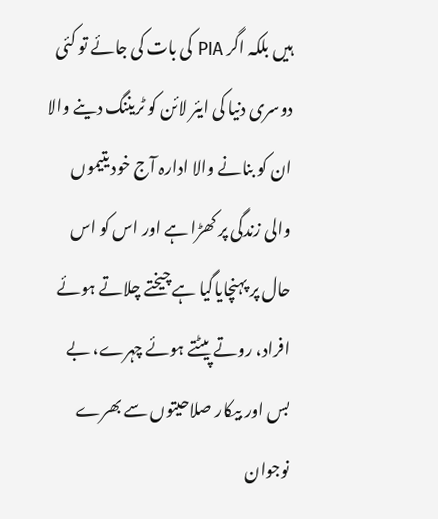ہیں بلکہ اگر PIA کی بات کی جائے تو کئی دوسری دنیا کی ایئر لائن کو ٹریننگ دینے والا ان کو بنانے والا ادارہ آج خود یتیموں والی زندگی پر کھڑا ہے اور اس کو اس حال پر پہنچایاگیا ہے چیختے چلاتے ہوئے افراد، روتے پیٹتے ہوئے چہرے، بے بس اور بیکار صلاحیتوں سے بھرے نوجوان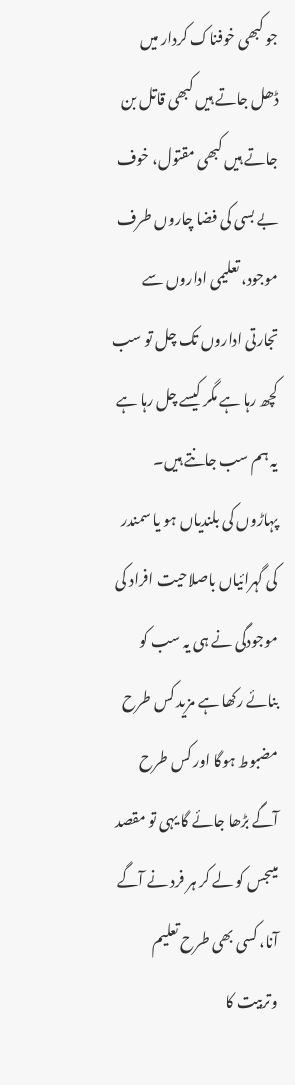جو کبھی خوفناک کردار میں ڈھل جاتے ہیں کبھی قاتل بن جاتے ہیں کبھی مقتول، خوف بے بسی کی فضا چاروں طرف موجود، تعلیمی اداروں سے تجارتی اداروں تک چل تو سب کچھ رہا ہے مگر کیسے چل رہا ہے یہ ہم سب جانتے ہیں۔
پہاڑوں کی بلندیاں ہو یا سمندر کی گہرائیاں باصلاحیت افراد کی موجودگی نے ہی یہ سب کو بنائے رکھا ہے مزید کس طرح مضبوط ہوگا اور کس طرح آگے بڑھا جائے گا یہی تو مقصد میںجس کو لے کر ہر فرد نے آگے آنا، کسی بھی طرح تعلیم وتربیت کا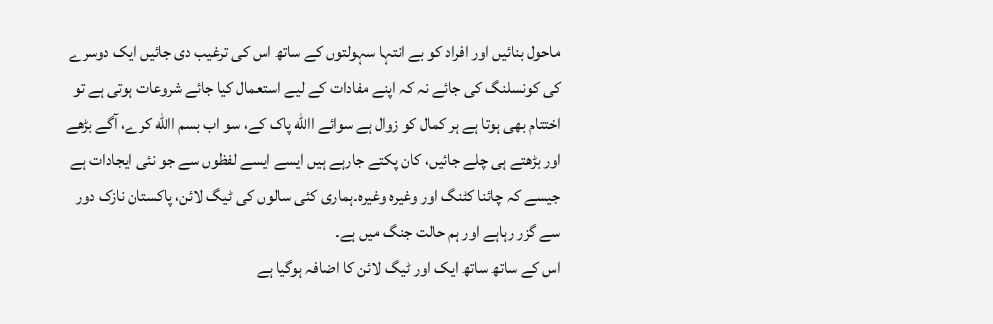ماحول بنائیں اور افراد کو بے انتہا سہولتوں کے ساتھ اس کی ترغیب دی جائیں ایک دوسرے کی کونسلنگ کی جائے نہ کہ اپنے مفادات کے لیے استعمال کیا جائے شروعات ہوتی ہے تو اختتام بھی ہوتا ہے ہر کمال کو زوال ہے سوائے االله پاک کے، سو اب بسم االله کرے، آگے بڑھے اور بڑھتے ہی چلے جائیں، کان پکتے جارہے ہیں ایسے ایسے لفظوں سے جو نئی ایجادات ہے جیسے کہ چائنا کٹنگ اور وغیرہ وغیرہ۔ہماری کئی سالوں کی ٹیگ لائن، پاکستان نازک دور سے گزر رہاہے اور ہم حالت جنگ میں ہے۔
اس کے ساتھ ساتھ ایک اور ٹیگ لائن کا اضافہ ہوگیا ہے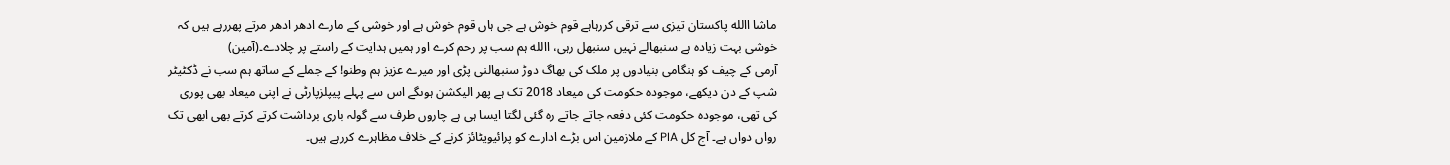ماشا االله پاکستان تیزی سے ترقی کررہاہے قوم خوش ہے جی ہاں قوم خوش ہے اور خوشی کے مارے ادھر ادھر مرتے پھررہے ہیں کہ خوشی بہت زیادہ ہے سنبھالے نہیں سنبھل رہی، االله ہم سب پر رحم کرے اور ہمیں ہدایت کے راستے پر چلادے۔(آمین)
آرمی کے چیف کو ہنگامی بنیادوں پر ملک کی بھاگ دوڑ سنبھالنی پڑی اور میرے عزیز ہم وطنو! کے جملے کے ساتھ ہم سب نے ڈکٹیٹر شپ کے دن دیکھے، موجودہ حکومت کی میعاد 2018 تک ہے پھر الیکشن ہوںگے اس سے پہلے پیپلزپارٹی نے اپنی میعاد بھی پوری کی تھی، موجودہ حکومت کئی دفعہ جاتے جاتے رہ گئی لگتا ایسا ہی ہے چاروں طرف سے گولہ باری برداشت کرتے کرتے بھی ابھی تک رواں دواں ہے۔ آج کل PIA کے ملازمین اس بڑے ادارے کو پرائیویٹائز کرنے کے خلاف مظاہرے کررہے ہیں۔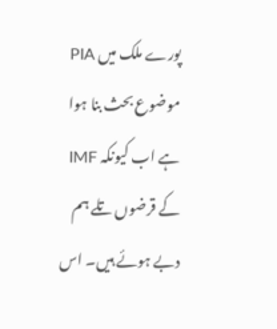پورے ملک میں PIA موضوع بحث بنا ہوا ہے اب کیونکہ IMF کے قرضوں تلے ہم دبے ہوئے ہیں۔ اس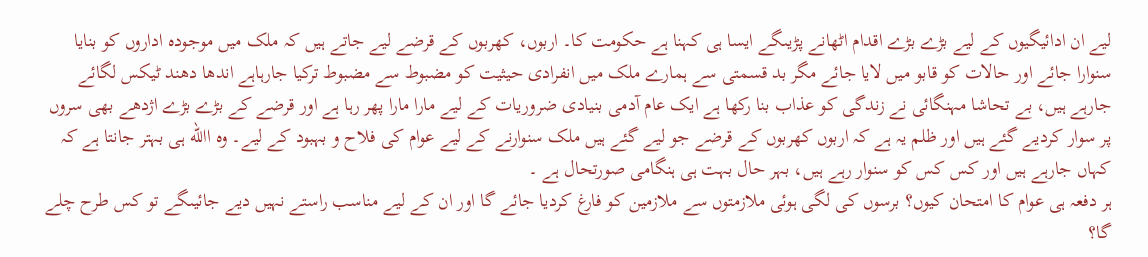لیے ان ادائیگیوں کے لیے بڑے بڑے اقدام اٹھانے پڑیںگے ایسا ہی کہنا ہے حکومت کا۔ اربوں، کھربوں کے قرضے لیے جاتے ہیں کہ ملک میں موجودہ اداروں کو بنایا سنوارا جائے اور حالات کو قابو میں لایا جائے مگر بد قسمتی سے ہمارے ملک میں انفرادی حیثیت کو مضبوط سے مضبوط ترکیا جارہاہے اندھا دھند ٹیکس لگائے جارہے ہیں، بے تحاشا مہنگائی نے زندگی کو عذاب بنا رکھا ہے ایک عام آدمی بنیادی ضروریات کے لیے مارا مارا پھر رہا ہے اور قرضے کے بڑے بڑے اژدھے بھی سروں پر سوار کردیے گئے ہیں اور ظلم یہ ہے کہ اربوں کھربوں کے قرضے جو لیے گئے ہیں ملک سنوارنے کے لیے عوام کی فلاح و بہبود کے لیے۔ وہ االله ہی بہتر جانتا ہے کہ کہاں جارہے ہیں اور کس کس کو سنوار رہے ہیں، بہر حال بہت ہی ہنگامی صورتحال ہے ۔
ہر دفعہ ہی عوام کا امتحان کیوں؟ برسوں کی لگی ہوئی ملازمتوں سے ملازمین کو فارغ کردیا جائے گا اور ان کے لیے مناسب راستے نہیں دیے جائیںگے تو کس طرح چلے گا؟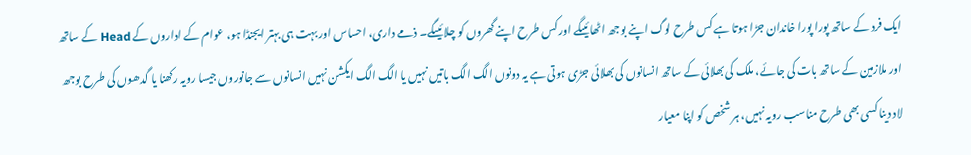ایک فرد کے ساتھ پورا پورا خاندان جڑا ہوتا ہے کس طرح لوگ اپنے بوجھ اٹھائیںگے اور کس طرح اپنے گھروں کو چلائیںگے۔ ذمے داری، احساس اور بہت ہی بہتر ایجنڈا ہو، عوام کے اداروں کے Head کے ساتھ اور ملازمین کے ساتھ بات کی جائے، ملک کی بھلائی کے ساتھ انسانوں کی بھلائی جڑی ہوتی ہے یہ دونوں الگ الگ باتیں نہیں یا الگ الگ ایکشن نہیں انسانوں سے جانوروں جیسا رویہ رکھنا یا گدھوں کی طرح بوجھ لاد دینا کسی بھی طرح مناسب رویہ نہیں، ہر شخص کو اپنا معیار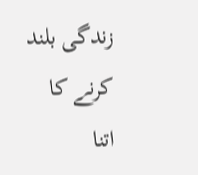زندگی بلند کرنے کا اتنا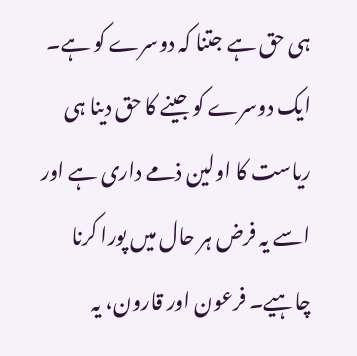ہی حق ہے جتنا کہ دوسرے کو ہے۔
ایک دوسرے کو جینے کا حق دینا ہی ریاست کا اولین ذمے داری ہے اور اسے یہ فرض ہر حال میں پورا کرنا چاہیے۔ فرعون اور قارون، یہ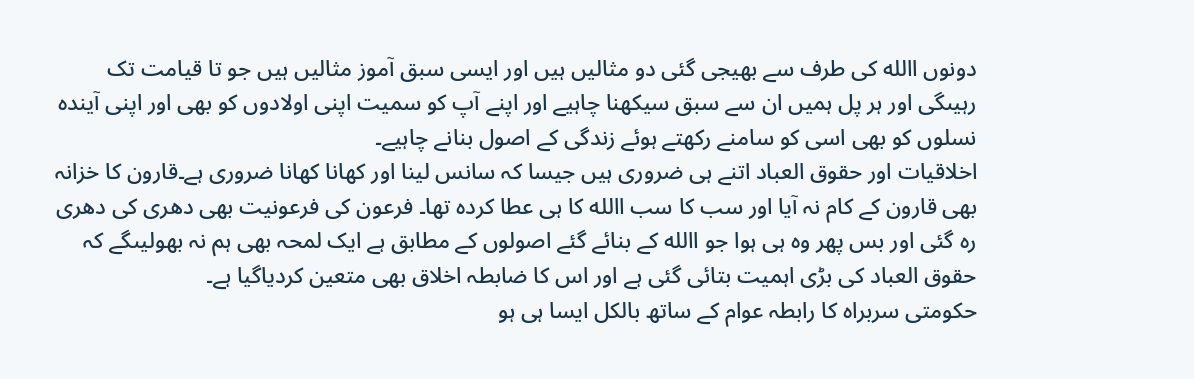دونوں االله کی طرف سے بھیجی گئی دو مثالیں ہیں اور ایسی سبق آموز مثالیں ہیں جو تا قیامت تک رہیںگی اور ہر پل ہمیں ان سے سبق سیکھنا چاہیے اور اپنے آپ کو سمیت اپنی اولادوں کو بھی اور اپنی آیندہ نسلوں کو بھی اسی کو سامنے رکھتے ہوئے زندگی کے اصول بنانے چاہیے۔
اخلاقیات اور حقوق العباد اتنے ہی ضروری ہیں جیسا کہ سانس لینا اور کھانا کھانا ضروری ہے۔قارون کا خزانہ بھی قارون کے کام نہ آیا اور سب کا سب االله کا ہی عطا کردہ تھا۔ فرعون کی فرعونیت بھی دھری کی دھری رہ گئی اور بس پھر وہ ہی ہوا جو االله کے بنائے گئے اصولوں کے مطابق ہے ایک لمحہ بھی ہم نہ بھولیںگے کہ حقوق العباد کی بڑی اہمیت بتائی گئی ہے اور اس کا ضابطہ اخلاق بھی متعین کردیاگیا ہے۔
حکومتی سربراہ کا رابطہ عوام کے ساتھ بالکل ایسا ہی ہو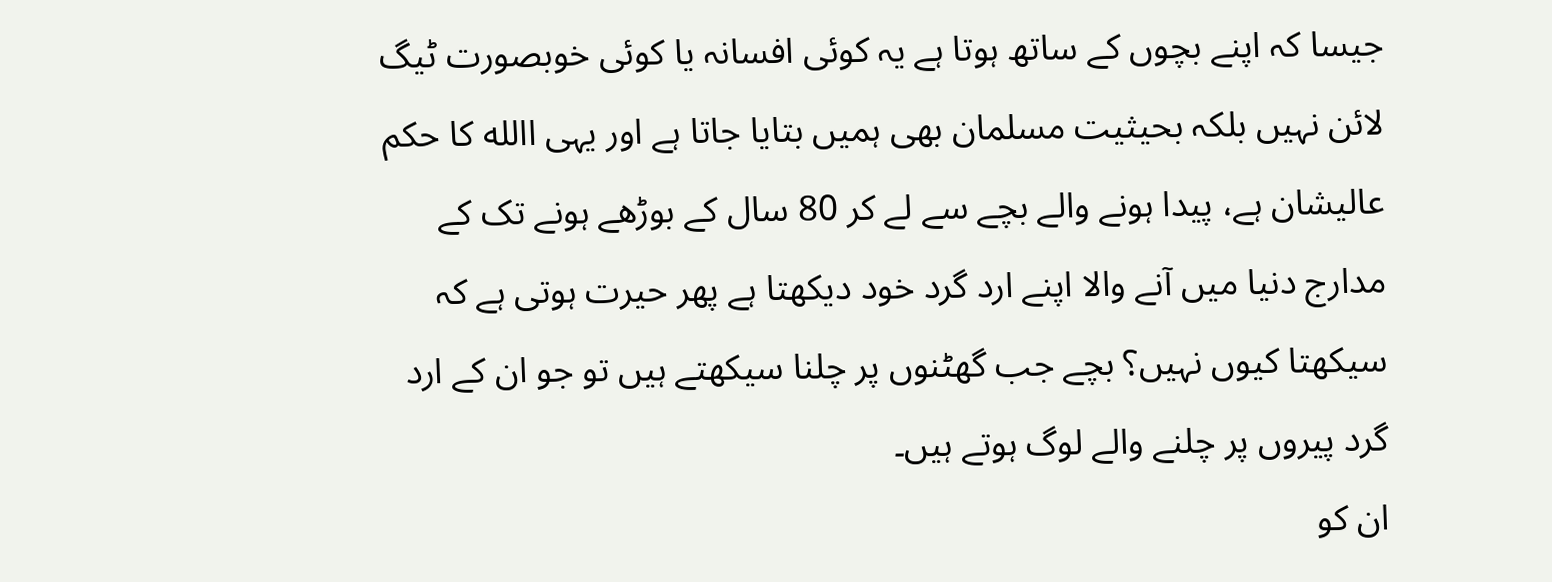جیسا کہ اپنے بچوں کے ساتھ ہوتا ہے یہ کوئی افسانہ یا کوئی خوبصورت ٹیگ لائن نہیں بلکہ بحیثیت مسلمان بھی ہمیں بتایا جاتا ہے اور یہی االله کا حکم عالیشان ہے، پیدا ہونے والے بچے سے لے کر 80 سال کے بوڑھے ہونے تک کے مدارج دنیا میں آنے والا اپنے ارد گرد خود دیکھتا ہے پھر حیرت ہوتی ہے کہ سیکھتا کیوں نہیں؟ بچے جب گھٹنوں پر چلنا سیکھتے ہیں تو جو ان کے ارد گرد پیروں پر چلنے والے لوگ ہوتے ہیں۔
ان کو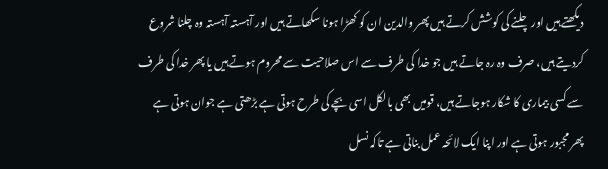دیکھتے ہیں اور چلنے کی کوشش کرتے ہیں پھر والدین ان کو کھڑا ہونا سکھاتے ہیں اور آہستہ آہستہ وہ چلنا شروع کردیتے ہیں، صرف وہ رہ جاتے ہیں جو خدا کی طرف سے اس صلاحیت سے محروم ہوتے ہیں یا پھر خدا کی طرف سے کسی بیماری کا شکار ہوجاتے ہیں، قومیں بھی بالکل اسی بچے کی طرح ہوتی ہے بڑھتی ہے جوان ہوتی ہے پھر مجبور ہوتی ہے اور اپنا ایک لائحہ عمل بناتی ہے تاکہ نسل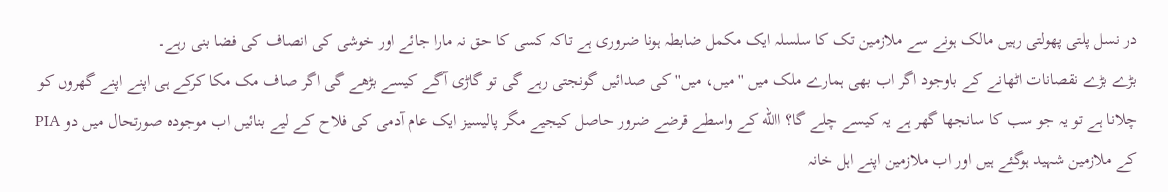در نسل پلتی پھولتی رہیں مالک ہونے سے ملازمین تک کا سلسلہ ایک مکمل ضابطہ ہونا ضروری ہے تاکہ کسی کا حق نہ مارا جائے اور خوشی کی انصاف کی فضا بنی رہے۔
بڑے بڑے نقصانات اٹھانے کے باوجود اگر اب بھی ہمارے ملک میں ''میں، میں'' کی صدائیں گونجتی رہے گی تو گاڑی آگے کیسے بڑھے گی اگر صاف مک مکا کرکے ہی اپنے اپنے گھروں کو چلانا ہے تو یہ جو سب کا سانجھا گھر ہے یہ کیسے چلے گا؟ االله کے واسطے قرضے ضرور حاصل کیجیے مگر پالیسیز ایک عام آدمی کی فلاح کے لیے بنائیں اب موجودہ صورتحال میں دو PIA کے ملازمین شہید ہوگئے ہیں اور اب ملازمین اپنے اہل خانہ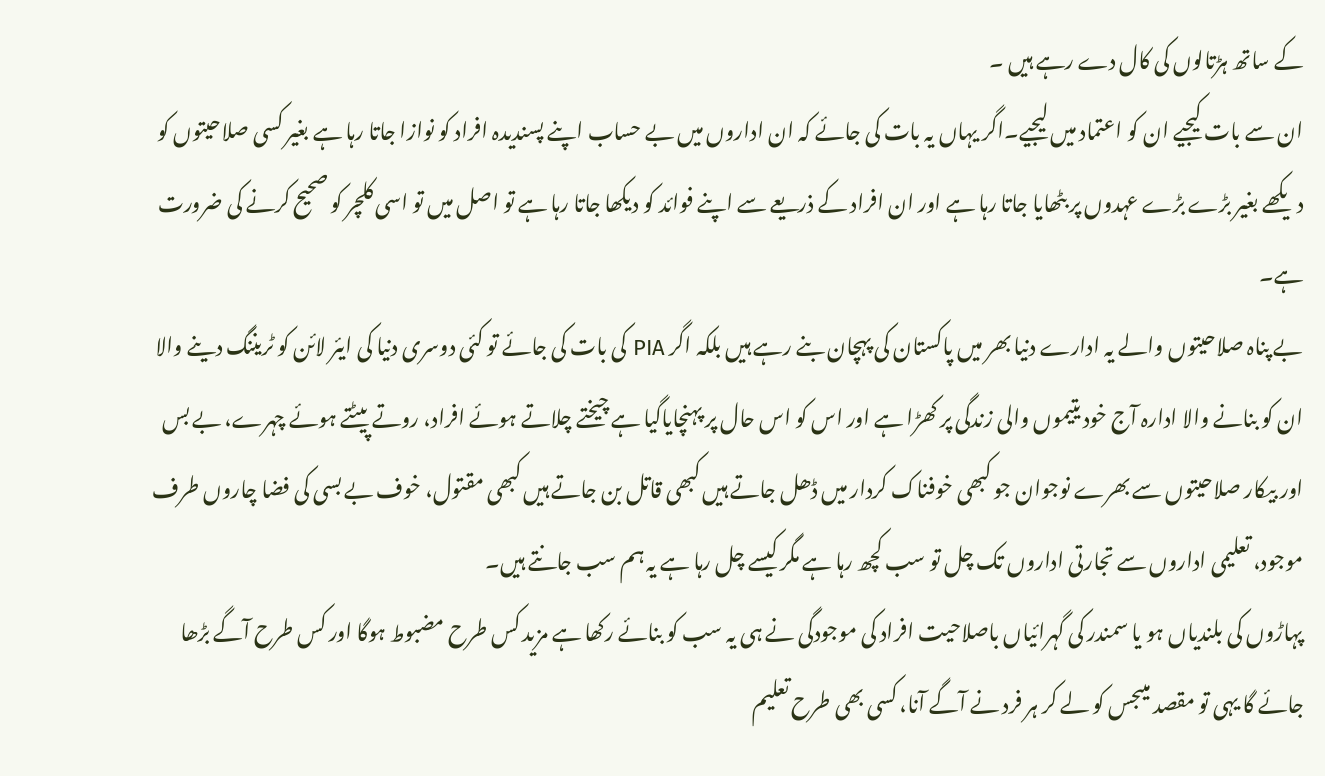کے ساتھ ہڑتالوں کی کال دے رہے ہیں ۔
ان سے بات کیجیے ان کو اعتماد میں لیجیے۔اگر یہاں یہ بات کی جائے کہ ان اداروں میں بے حساب اپنے پسندیدہ افراد کو نوازا جاتا رہا ہے بغیر کسی صلاحیتوں کو دیکھے بغیر بڑے بڑے عہدوں پر بٹھایا جاتا رہا ہے اور ان افراد کے ذریعے سے اپنے فوائد کو دیکھا جاتا رہا ہے تو اصل میں تو اسی کلچر کو صحیح کرنے کی ضرورت ہے۔
بے پناہ صلاحیتوں والے یہ ادارے دنیا بھر میں پاکستان کی پہچان بنے رہے ہیں بلکہ اگر PIA کی بات کی جائے تو کئی دوسری دنیا کی ایئر لائن کو ٹریننگ دینے والا ان کو بنانے والا ادارہ آج خود یتیموں والی زندگی پر کھڑا ہے اور اس کو اس حال پر پہنچایاگیا ہے چیختے چلاتے ہوئے افراد، روتے پیٹتے ہوئے چہرے، بے بس اور بیکار صلاحیتوں سے بھرے نوجوان جو کبھی خوفناک کردار میں ڈھل جاتے ہیں کبھی قاتل بن جاتے ہیں کبھی مقتول، خوف بے بسی کی فضا چاروں طرف موجود، تعلیمی اداروں سے تجارتی اداروں تک چل تو سب کچھ رہا ہے مگر کیسے چل رہا ہے یہ ہم سب جانتے ہیں۔
پہاڑوں کی بلندیاں ہو یا سمندر کی گہرائیاں باصلاحیت افراد کی موجودگی نے ہی یہ سب کو بنائے رکھا ہے مزید کس طرح مضبوط ہوگا اور کس طرح آگے بڑھا جائے گا یہی تو مقصد میںجس کو لے کر ہر فرد نے آگے آنا، کسی بھی طرح تعلیم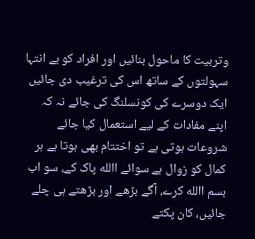وتربیت کا ماحول بنائیں اور افراد کو بے انتہا سہولتوں کے ساتھ اس کی ترغیب دی جائیں ایک دوسرے کی کونسلنگ کی جائے نہ کہ اپنے مفادات کے لیے استعمال کیا جائے شروعات ہوتی ہے تو اختتام بھی ہوتا ہے ہر کمال کو زوال ہے سوائے االله پاک کے، سو اب بسم االله کرے، آگے بڑھے اور بڑھتے ہی چلے جائیں، کان پکتے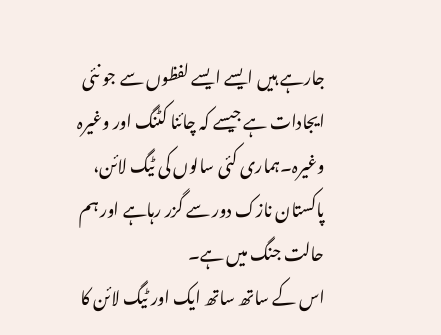جارہے ہیں ایسے ایسے لفظوں سے جو نئی ایجادات ہے جیسے کہ چائنا کٹنگ اور وغیرہ وغیرہ۔ہماری کئی سالوں کی ٹیگ لائن، پاکستان نازک دور سے گزر رہاہے اور ہم حالت جنگ میں ہے۔
اس کے ساتھ ساتھ ایک اور ٹیگ لائن کا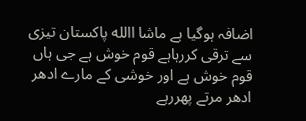اضافہ ہوگیا ہے ماشا االله پاکستان تیزی سے ترقی کررہاہے قوم خوش ہے جی ہاں قوم خوش ہے اور خوشی کے مارے ادھر ادھر مرتے پھررہے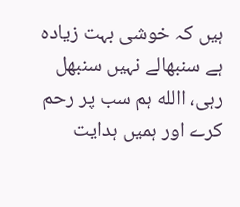ہیں کہ خوشی بہت زیادہ ہے سنبھالے نہیں سنبھل رہی، االله ہم سب پر رحم کرے اور ہمیں ہدایت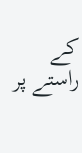کے راستے پر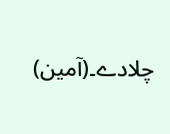چلادے۔(آمین)